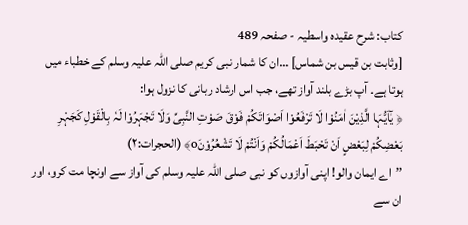کتاب: شرح عقیدہ واسطیہ - صفحہ 489
[وثابت بن قیس بن شماس] …ان کا شمار نبی کریم صلی اللہ علیہ وسلم کے خطباء میں ہوتا ہے۔ آپ بڑے بلند آواز تھے، جب اس ارشاد ربانی کا نزول ہوا:
﴿ یٰٓاَیُّہَا الَّذِیْنَ اٰمَنُوْا لَا تَرْفَعُوْا اَصْوَاتَکُمْ فَوْقَ صَوْتِ النَّبِیِّ وَلَا تَجْہَرُوْا لَہٗ بِالْقَوْلِ کَجَہْرِ بَعْضِکُمْ لِبَعْضٍ اَنْ تَحْبَطَ اَعْمَالُکُمْ وَاَنْتُمْ لَا تَشْعُرُوْنَo﴾ (الحجرات:۲)
’’اے ایمان والو! اپنی آوازوں کو نبی صلی اللہ علیہ وسلم کی آواز سے اونچا مت کرو، اور ان سے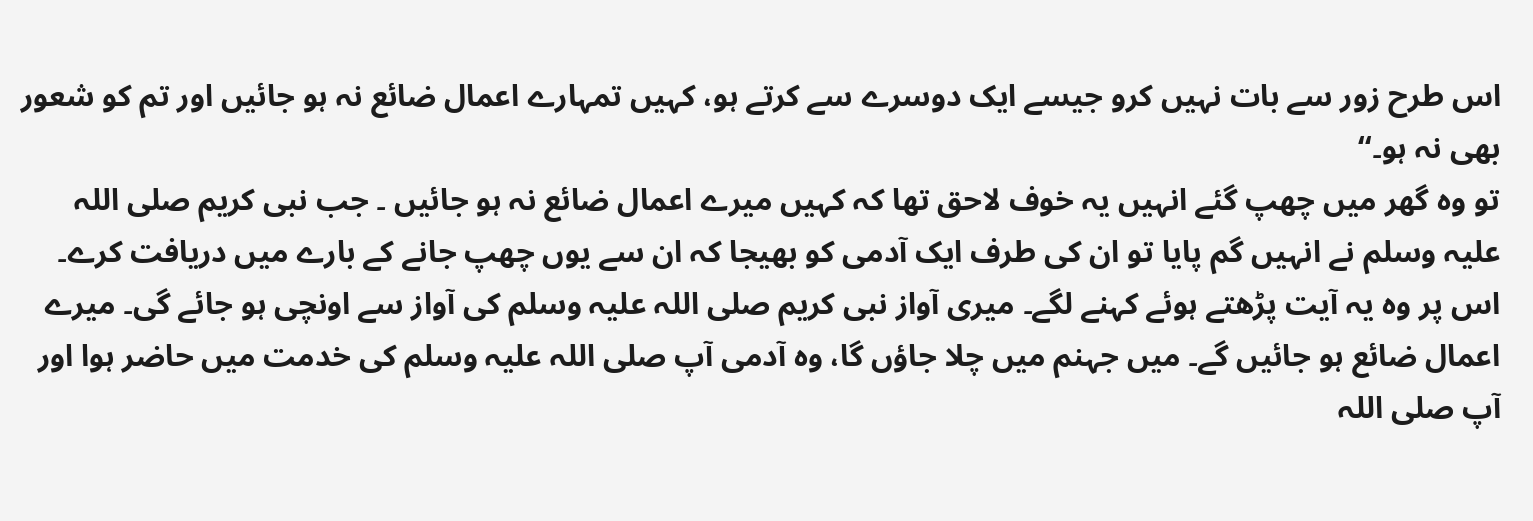اس طرح زور سے بات نہیں کرو جیسے ایک دوسرے سے کرتے ہو، کہیں تمہارے اعمال ضائع نہ ہو جائیں اور تم کو شعور بھی نہ ہو۔‘‘
تو وہ گھر میں چھپ گئے انہیں یہ خوف لاحق تھا کہ کہیں میرے اعمال ضائع نہ ہو جائیں ۔ جب نبی کریم صلی اللہ علیہ وسلم نے انہیں گم پایا تو ان کی طرف ایک آدمی کو بھیجا کہ ان سے یوں چھپ جانے کے بارے میں دریافت کرے۔ اس پر وہ یہ آیت پڑھتے ہوئے کہنے لگے۔ میری آواز نبی کریم صلی اللہ علیہ وسلم کی آواز سے اونچی ہو جائے گی۔ میرے اعمال ضائع ہو جائیں گے۔ میں جہنم میں چلا جاؤں گا، وہ آدمی آپ صلی اللہ علیہ وسلم کی خدمت میں حاضر ہوا اور آپ صلی اللہ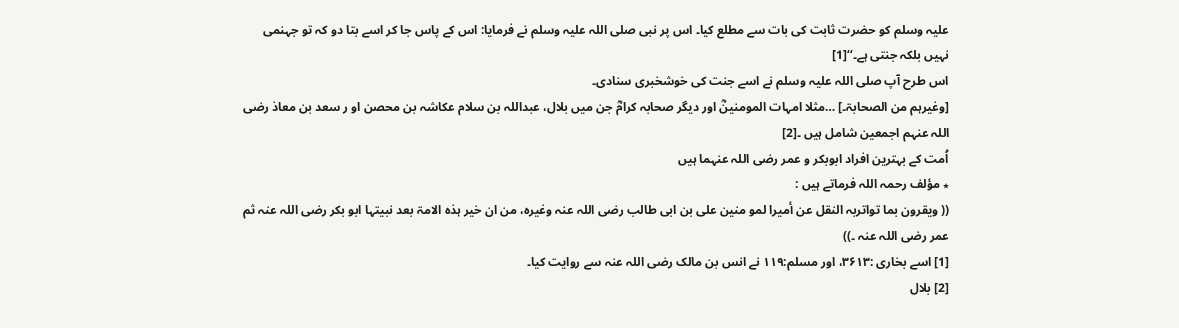علیہ وسلم کو حضرت ثابت کی بات سے مطلع کیا۔ اس پر نبی صلی اللہ علیہ وسلم نے فرمایا: اس کے پاس جا کر اسے بتا دو کہ تو جہنمی نہیں بلکہ جنتی ہے۔‘‘[1]
اس طرح آپ صلی اللہ علیہ وسلم نے اسے جنت کی خوشخبری سنادی۔
[وغیرہم من الصحابۃ۔] …مثلا امہات المومنینؓ اور دیگر صحابہ کرامؓ جن میں بلال، عبداللہ بن سلام عکاشہ بن محصن او ر سعد بن معاذ رضی اللہ عنہم اجمعین شامل ہیں ۔[2]
اُمت کے بہترین افراد ابوبکر و عمر رضی اللہ عنہما ہیں
٭ مؤلف رحمہ اللہ فرماتے ہیں :
(( ویقرون بما تواتربہ النقل عن أمیرا لمو منین علی بن ابی طالب رضی اللہ عنہ وغیرہ، من ان خیر ہذہ الامۃ بعد نبیتہا ابو بکر رضی اللہ عنہ ثم عمر رضی اللہ عنہ ۔))
[1] اسے بخاری :۳۶۱۳، اور مسلم:۱۱۹ نے انس بن مالک رضی اللہ عنہ سے روایت کیا۔
[2] بلال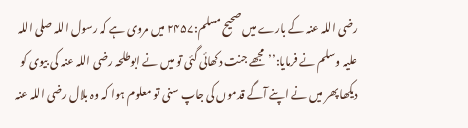رضی اللہ عنہ کے بارے میں صحیح مسلم:۲۴۵۷ میں مروی ہے کہ رسول اللہ صلی اللہ علیہ وسلم نے فرمایا:’’مجھے جنت دکھائی گئی تو میں نے ابوطلحہ رضی اللہ عنہ کی بیوی کو دیکھا پھر میں نے اپنے آگے قدموں کی جاپ سنی تو معلوم ہوا کہ وہ بلال رضی اللہ عنہ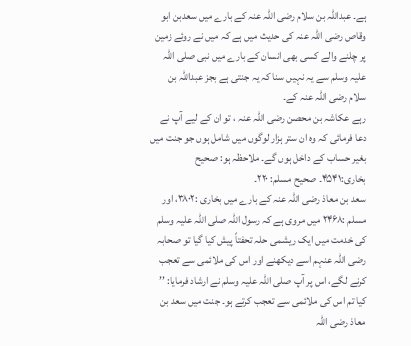ہے۔ عبداللہ بن سلام رضی اللہ عنہ کے بارے میں سعدبن ابو وقاص رضی اللہ عنہ کی حدیث میں ہے کہ میں نے روئے زمین پر چلنے والے کسی بھی انسان کے بارے میں نبی صلی اللہ علیہ وسلم سے یہ نہیں سنا کہ یہ جنتی ہے بجز عبداللہ بن سلام رضی اللہ عنہ کے۔
رہے عکاشہ بن محصن رضی اللہ عنہ ، تو ان کے لیے آپ نے دعا فرمائی کہ وہ ان ستر ہزار لوگوں میں شامل ہوں جو جنت میں بغیر حساب کے داخل ہوں گے۔ ملاحظہ ہو: صحیح بخاری:۴۵۴۱۔ صحیح مسلم: ۲۲۰۔
سعد بن معاذ رضی اللہ عنہ کے بارے میں بخاری :۳۸۰۲، اور مسلم :۲۴۶۸ میں مروی ہے کہ رسول اللہ صلی اللہ علیہ وسلم کی خدمت میں ایک ریشمی حلہ تحفتاً پیش کیا گیا تو صحابہ رضی اللہ عنہم اسے دیکھنے اور اس کی ملائمی سے تعجب کرنے لگے، اس پر آپ صلی اللہ علیہ وسلم نے ارشاد فرمایا: ’’ کیا تم اس کی ملائمی سے تعجب کرتے ہو۔ جنت میں سعد بن معاذ رضی اللہ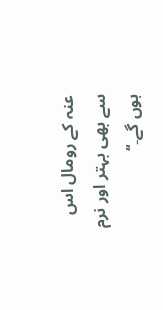عنہ کے رومال اس سے بھی بہتر اور نرم ہوں گے۔‘‘